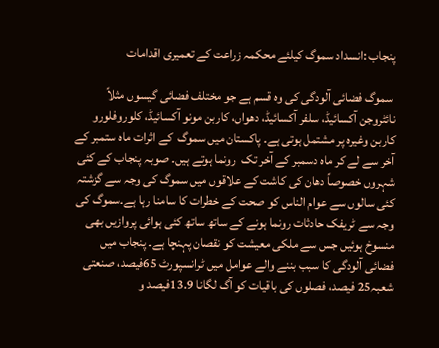پنجاب :انسداد سموگ کیلئے محکمہ زراعت کے تعمیری اقدامات

 سموگ فضائی آلودگی کی وہ قسم ہے جو مختلف فضائی گیسوں مثلاً نائٹروجن آکسائیڈ، سلفر آکسائیڈ، دھواں، کاربن مونو آکسائیڈ، کلوروفلورو کاربن وغیرہ پر مشتمل ہوتی ہے۔ پاکستان میں سموگ  کے اثرات ماہ ستمبر کے آخر سے لے کر ماہ دسمبر کے آخر تک  رونما ہوتے ہیں۔ صوبہ پنجاب کے کئی شہروں خصوصاً دھان کی کاشت کے علاقوں میں سموگ کی وجہ سے گزشتہ کئی سالوں سے عوام الناس کو صحت کے خطرات کا سامنا رہا ہے۔سموگ کی وجہ سے ٹریفک حادثات رونما ہونے کے ساتھ ساتھ کئی ہوائی پروازیں بھی منسوخ ہوئیں جس سے ملکی معیشت کو نقصان پہنچا ہے۔ پنجاب میں فضائی آلودگی کا سبب بننے والے عوامل میں ٹرانسپورٹ 65فیصد، صنعتی شعبہ25 فیصد، فصلوں کی باقیات کو آگ لگانا 13.9فیصد و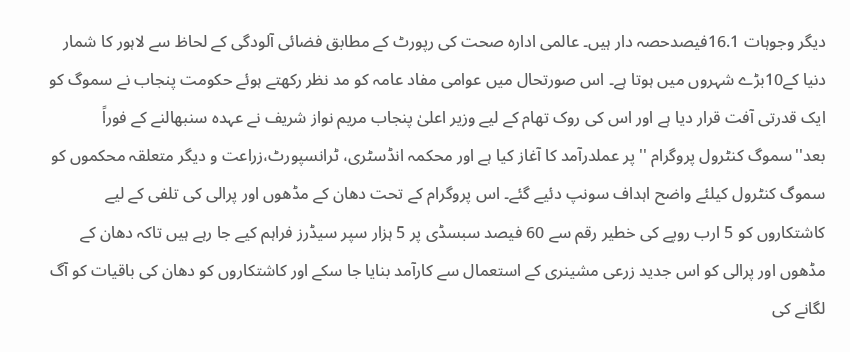دیگر وجوہات 16.1فیصدحصہ دار ہیں۔ عالمی ادارہ صحت کی رپورٹ کے مطابق فضائی آلودگی کے لحاظ سے لاہور کا شمار دنیا کے10بڑے شہروں میں ہوتا ہے۔ اس صورتحال میں عوامی مفاد عامہ کو مد نظر رکھتے ہوئے حکومت پنجاب نے سموگ کو ایک قدرتی آفت قرار دیا ہے اور اس کی روک تھام کے لیے وزیر اعلیٰ پنجاب مریم نواز شریف نے عہدہ سنبھالنے کے فوراً بعد''سموگ کنٹرول پروگرام '' پر عملدرآمد کا آغاز کیا ہے اور محکمہ انڈسٹری، ٹرانسپورٹ،زراعت و دیگر متعلقہ محکموں کو سموگ کنٹرول کیلئے واضح اہداف سونپ دئیے گئے۔ اس پروگرام کے تحت دھان کے مڈھوں اور پرالی کی تلفی کے لیے کاشتکاروں کو 5 ارب روپے کی خطیر رقم سے 60 فیصد سبسڈی پر 5 ہزار سپر سیڈرز فراہم کیے جا رہے ہیں تاکہ دھان کے مڈھوں اور پرالی کو اس جدید زرعی مشینری کے استعمال سے کارآمد بنایا جا سکے اور کاشتکاروں کو دھان کی باقیات کو آگ لگانے کی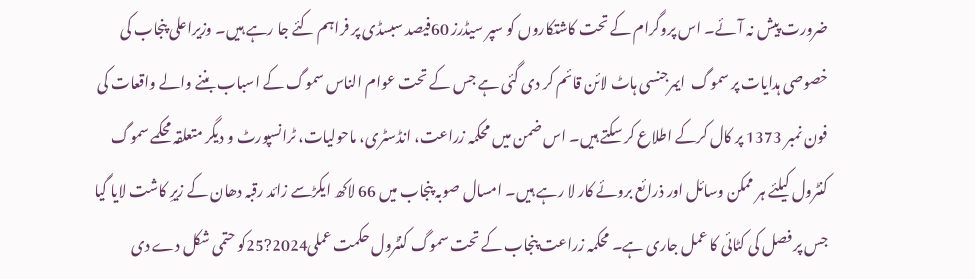ضرورت پیش نہ آئے۔ اس پروگرام کے تحت کاشتکاروں کو سپر سیڈرز 60فیصد سبسڈی پر فراہم کئے جا رہے ہیں۔ وزیراعلی پنجاب کی خصوصی ہدایات پر سموگ  ایمرجنسی ہاٹ لائن قائم کر دی گئی ہے جس کے تحت عوام الناس سموگ کے اسباب بننے والے واقعات کی فون نمبر 1373 پر کال کرکے اطلاع کر سکتے ہیں۔ اس ضمن میں محکمہ زراعت، انڈسٹری، ماحولیات، ٹرانسپورٹ و دیگر متعلقہ محکمے سموگ کنٹرول کیلئے ہر ممکن وسائل اور ذرائع بروئے کار لا رہے ہیں۔ امسال صوبہ پنجاب میں 66 لاکھ ایکڑسے زائد رقبہ دھان کے زیرِ کاشت لایا گیا جس پر فصل کی کٹائی کا عمل جاری ہے۔ محکمہ زراعت پنجاب کے تحت سموگ کنٹرول حکمت عملی2024?25کو حتمی شکل دے دی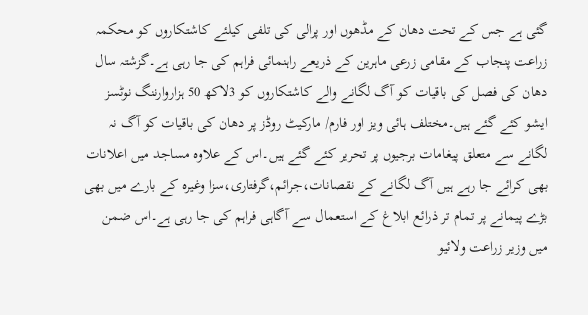گئی ہے جس کے تحت دھان کے مڈھوں اور پرالی کی تلفی کیلئے کاشتکاروں کو محکمہ زراعت پنجاب کے مقامی زرعی ماہرین کے ذریعے راہنمائی فراہم کی جا رہی ہے۔گزشتہ سال دھان کی فصل کی باقیات کو آگ لگانے والے کاشتکاروں کو 3لاکھ 50 ہزاروارننگ نوٹسز ایشو کئے گئے ہیں۔مختلف ہائی ویز اور فارم/ مارکیٹ روڈز پر دھان کی باقیات کو آگ نہ لگانے سے متعلق پیغامات برجیوں پر تحریر کئے گئے ہیں۔اس کے علاوہ مساجد میں اعلانات بھی کرائے جا رہے ہیں آگ لگانے کے نقصانات،جرائم،گرفتاری،سزا وغیرہ کے بارے میں بھی بڑے پیمانے پر تمام تر ذرائع ابلاغ کے استعمال سے آگاہی فراہم کی جا رہی ہے۔اس ضمن میں وزیر زراعت ولائیو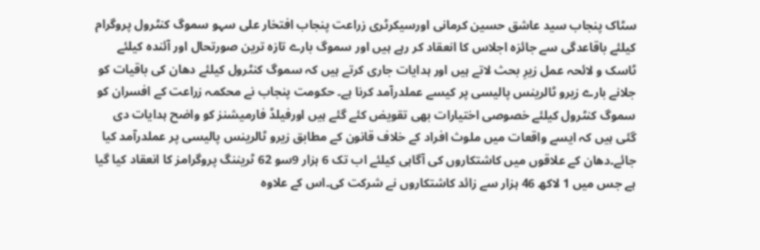سٹاک پنجاب سید عاشق حسین کرمانی اورسیکرٹری زراعت پنجاب افتخار علی سہو سموگ کنٹرول پروگرام کیلئے باقاعدگی سے جائزہ اجلاس کا انعقاد کر رہے ہیں اور سموگ بارے تازہ ترین صورتحال اور آئندہ کیلئے ٹاسک و لائحہ عمل زیرِ بحث لاتے ہیں اور ہدایات جاری کرتے ہیں کہ سموگ کنٹرول کیلئے دھان کی باقیات کو جلانے بارے زیرو ٹالرینس پالیسی پر کیسے عملدرآمد کرنا ہے۔ حکومت پنجاب نے محکمہ زراعت کے افسران کو سموگ کنٹرول کیلئے خصوصی اختیارات بھی تقویض کئے گئے ہیں اورفیلڈ فارمیشنز کو واضح ہدایات دی گئی ہیں کہ ایسے واقعات میں ملوث افراد کے خلاف قانون کے مطابق زیرو ٹالرینس پالیسی پر عملدرآمد کیا جائے۔دھان کے علاقوں میں کاشتکاروں کی آگاہی کیلئے اب تک 6 ہزار 9سو 62 ٹریننگ پروگرامز کا انعقاد کیا گیا ہے جس میں 1 لاکھ 46 ہزار سے زائد کاشتکاروں نے شرکت کی۔اس کے علاوہ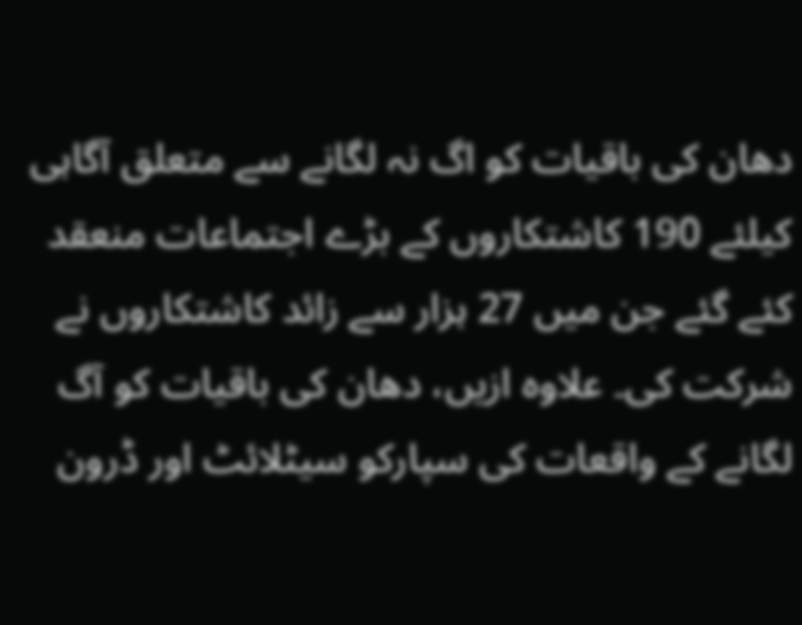دھان کی باقیات کو اگ نہ لگانے سے متعلق آگاہی کیلئے 190 کاشتکاروں کے بڑے اجتماعات منعقد کئے گئے جن میں 27 ہزار سے زائد کاشتکاروں نے شرکت کی۔ علاوہ ازیں، دھان کی باقیات کو آگ لگانے کے واقعات کی سپارکو سیٹلائٹ اور ڈرون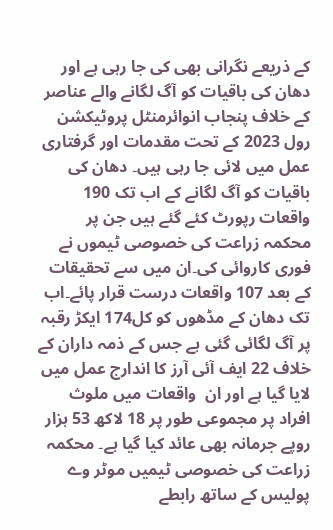کے ذریعے نگرانی بھی کی جا رہی ہے اور دھان کی باقیات کو آگ لگانے والے عناصر کے خلاف پنجاب انوائرمنٹل پروٹیکشن رول 2023 کے تحت مقدمات اور گرفتاری عمل میں لائی جا رہی ہیں۔ دھان کی باقیات کو آگ لگانے کے اب تک 190 واقعات رپورٹ کئے گئے ہیں جن پر محکمہ زراعت کی خصوصی ٹیموں نے فوری کاروائی کی۔ان میں سے تحقیقات کے بعد 107 واقعات درست قرار پائے۔اب تک دھان کے مڈھوں کو کل174 ایکڑ رقبہ پر آگ لگائی گئی ہے جس کے ذمہ داران کے خلاف 22 ایف آئی آرز کا اندارج عمل میں لایا گیا ہے اور ان  واقعات میں ملوث افراد پر مجموعی طور پر 18 لاکھ 53 ہزار روپے جرمانہ بھی عائد کیا گیا ہے۔ محکمہ زراعت کی خصوصی ٹیمیں موٹر وے پولیس کے ساتھ رابطے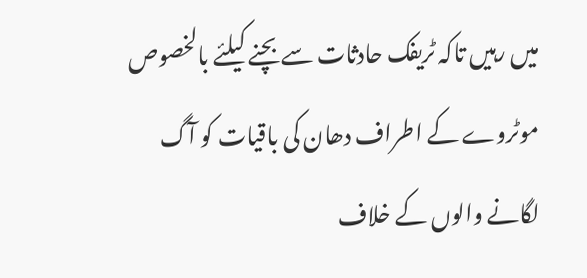میں رہیں تاکہ ٹریفک حادثات سے بچنے کیلئے بالخصوص موٹروے کے اطراف دھان کی باقیات کو آگ لگانے والوں کے خلاف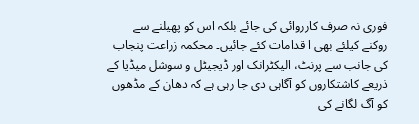فوری نہ صرف کارروائی کی جائے بلکہ اس کو پھیلنے سے روکنے کیلئے بھی ا قدامات کئے جائیں۔ محکمہ زراعت پنجاب کی جانب سے پرنٹ، الیکٹرانک اور ڈیجیٹل و سوشل میڈیا کے ذریعے کاشتکاروں کو آگاہی دی جا رہی ہے کہ دھان کے مڈھوں کو آگ لگانے کی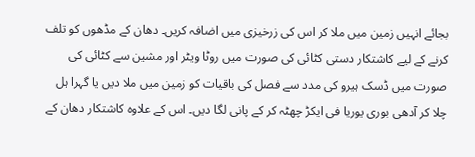بجائے انہیں زمین میں ملا کر اس کی زرخیزی میں اضافہ کریں۔ دھان کے مڈھوں کو تلف کرنے کے لیے کاشتکار دستی کٹائی کی صورت میں روٹا ویٹر اور مشین سے کٹائی کی صورت میں ڈسک ہیرو کی مدد سے فصل کی باقیات کو زمین میں ملا دیں یا گہرا ہل چلا کر آدھی بوری یوریا فی ایکڑ چھٹہ کر کے پانی لگا دیں۔ اس کے علاوہ کاشتکار دھان کے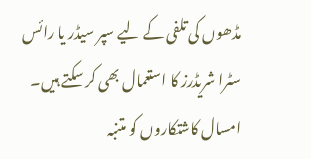مڈھوں کی تلفی کے لیے سپر سیڈر یا رائس سٹرا شریڈرز کا استعمال بھی کر سکتے ہیں۔ امسال کاشتکاروں کو متنبہ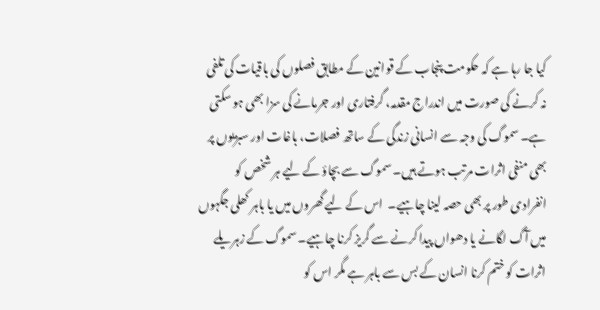کیا جا رہا ہے کہ حکومت پنجاب کے قوانین کے مطابق فصلوں کی باقیات کی تلفی نہ کرنے کی صورت میں اندراج مقدمہ، گرفتاری اور جرمانے کی سزا بھی ہو سکتی ہے۔ سموگ کی وجہ سے انسانی زندگی کے ساتھ فصلات، باغات اور سبزیوں پر بھی منفی اثرات مرتب ہوتے ہیں۔ سموگ سے بچاؤ کے لیے ہر شخص کو انفرادی طور پر بھی حصہ لینا چاہیے۔  اس کے لیے گھروں میں یا باہر کھلی جگہوں میں آگ لگانے یا دھواں پیدا کرنے سے گریز کرنا چاہیے۔ سموگ کے زہریلے اثرات کو ختم کرنا انسان کے بس سے باہر ہے مگر اس کو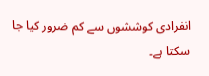انفرادی کوششوں سے کم ضرور کیا جا سکتا ہے۔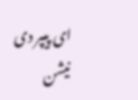ای پیپر دی نیشن